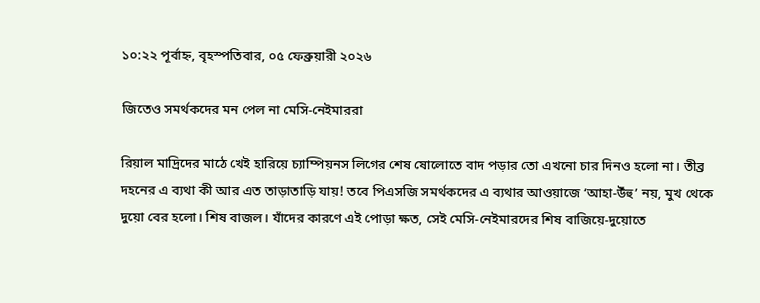১০:২২ পূর্বাহ্ন, বৃহস্পতিবার, ০৫ ফেব্রুয়ারী ২০২৬

জিতেও সমর্থকদের মন পেল না মেসি-নেইমাররা

রিয়াল মাদ্রিদের মাঠে খেই হারিয়ে চ্যাম্পিয়নস লিগের শেষ ষোলোতে বাদ পড়ার তো এখনো চার দিনও হলো না। তীব্র দহনের এ ব্যথা কী আর এত তাড়াতাড়ি যায়! তবে পিএসজি সমর্থকদের এ ব্যথার আওয়াজে ‘আহা-উঁহু’ নয়, মুখ থেকে দুয়ো বের হলো। শিষ বাজল। যাঁদের কারণে এই পোড়া ক্ষত, সেই মেসি-নেইমারদের শিষ বাজিয়ে-দুয়োতে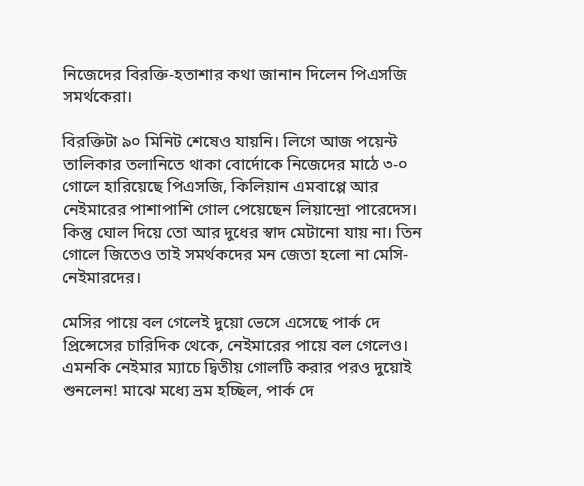নিজেদের বিরক্তি-হতাশার কথা জানান দিলেন পিএসজি সমর্থকেরা।

বিরক্তিটা ৯০ মিনিট শেষেও যায়নি। লিগে আজ পয়েন্ট তালিকার তলানিতে থাকা বোর্দোকে নিজেদের মাঠে ৩-০ গোলে হারিয়েছে পিএসজি, কিলিয়ান এমবাপ্পে আর নেইমারের পাশাপাশি গোল পেয়েছেন লিয়ান্দ্রো পারেদেস। কিন্তু ঘোল দিয়ে তো আর দুধের স্বাদ মেটানো যায় না। তিন গোলে জিতেও তাই সমর্থকদের মন জেতা হলো না মেসি-নেইমারদের।

মেসির পায়ে বল গেলেই দুয়ো ভেসে এসেছে পার্ক দে প্রিন্সেসের চারিদিক থেকে, নেইমারের পায়ে বল গেলেও। এমনকি নেইমার ম্যাচে দ্বিতীয় গোলটি করার পরও দুয়োই শুনলেন! মাঝে মধ্যে ভ্রম হচ্ছিল, পার্ক দে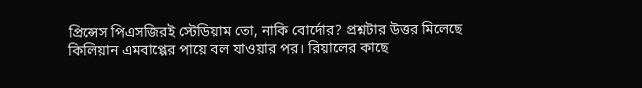প্রিন্সেস পিএসজিরই স্টেডিয়াম তো, নাকি বোর্দোর? প্রশ্নটার উত্তর মিলেছে কিলিয়ান এমবাপ্পের পায়ে বল যাওয়ার পর। রিয়ালের কাছে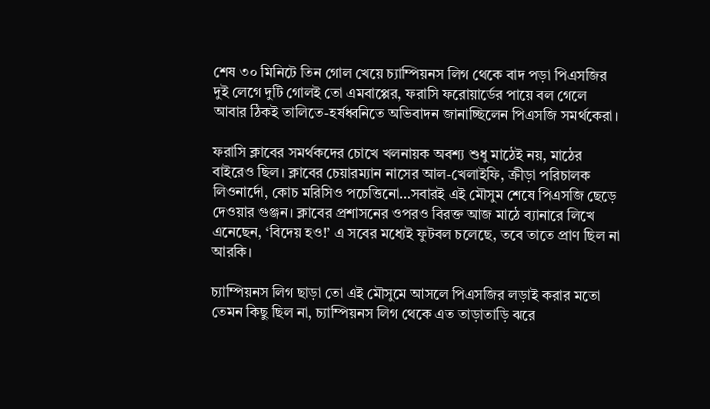শেষ ৩০ মিনিটে তিন গোল খেয়ে চ্যাম্পিয়নস লিগ থেকে বাদ পড়া পিএসজির দুই লেগে দুটি গোলই তো এমবাপ্পের, ফরাসি ফরোয়ার্ডের পায়ে বল গেলে আবার ঠিকই তালিতে-হর্ষধ্বনিতে অভিবাদন জানাচ্ছিলেন পিএসজি সমর্থকেরা।

ফরাসি ক্লাবের সমর্থকদের চোখে খলনায়ক অবশ্য শুধু মাঠেই নয়, মাঠের বাইরেও ছিল। ক্লাবের চেয়ারম্যান নাসের আল-খেলাইফি, ক্রীড়া পরিচালক লিওনার্দো, কোচ মরিসিও পচেত্তিনো…সবারই এই মৌসুম শেষে পিএসজি ছেড়ে দেওয়ার গুঞ্জন। ক্লাবের প্রশাসনের ওপরও বিরক্ত আজ মাঠে ব্যানারে লিখে এনেছেন, ‘বিদেয় হও!’ এ সবের মধ্যেই ফুটবল চলেছে, তবে তাতে প্রাণ ছিল না আরকি।

চ্যাম্পিয়নস লিগ ছাড়া তো এই মৌসুমে আসলে পিএসজির লড়াই করার মতো তেমন কিছু ছিল না, চ্যাম্পিয়নস লিগ থেকে এত তাড়াতাড়ি ঝরে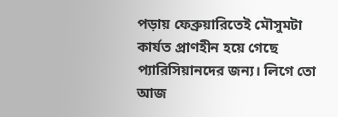পড়ায় ফেব্রুয়ারিতেই মৌসুমটা কার্যত প্রাণহীন হয়ে গেছে প্যারিসিয়ানদের জন্য। লিগে তো আজ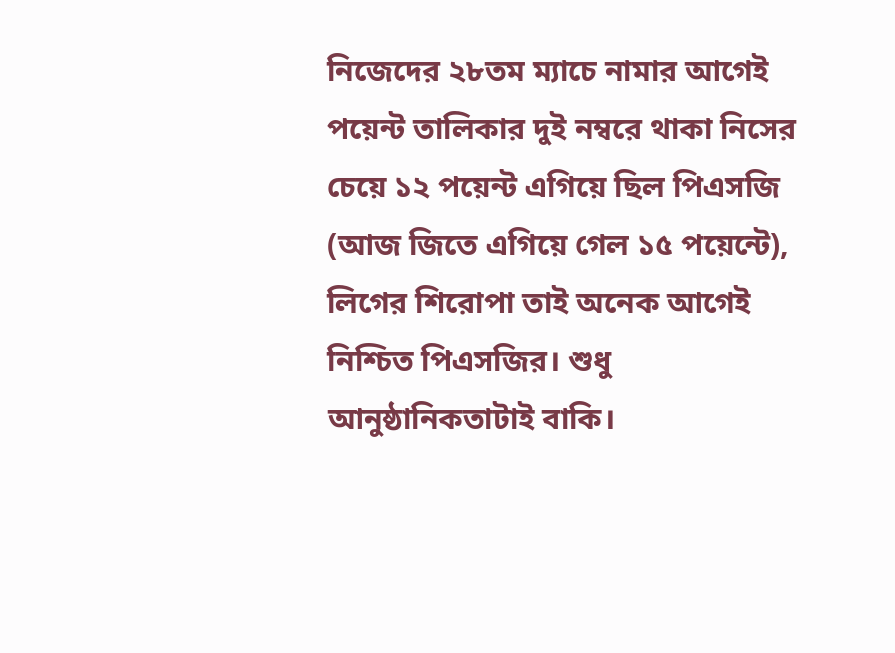নিজেদের ২৮তম ম্যাচে নামার আগেই পয়েন্ট তালিকার দুই নম্বরে থাকা নিসের চেয়ে ১২ পয়েন্ট এগিয়ে ছিল পিএসজি (আজ জিতে এগিয়ে গেল ১৫ পয়েন্টে), লিগের শিরোপা তাই অনেক আগেই নিশ্চিত পিএসজির। শুধু আনুষ্ঠানিকতাটাই বাকি।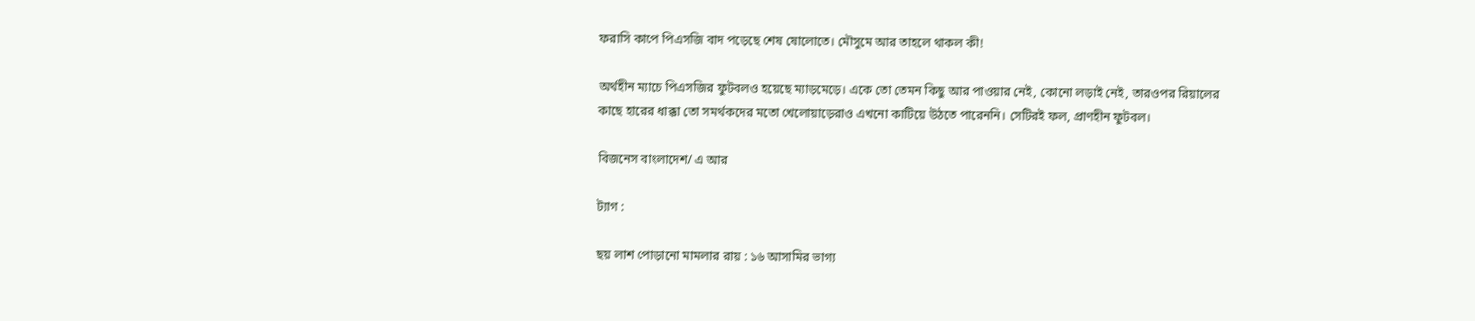ফরাসি কাপে পিএসজি বাদ পড়েছে শেষ ষোলোতে। মৌসুমে আর তাহলে থাকল কী!

অর্থহীন ম্যাচে পিএসজির ফুটবলও হয়েছে ম্যাড়মেড়ে। একে তো তেমন কিছু আর পাওয়ার নেই, কোনো লড়াই নেই, তারওপর রিয়ালের কাছে হারের ধাক্কা তো সমর্থকদের মতো খেলোয়াড়েরাও এখনো কাটিয়ে উঠতে পারেননি। সেটিরই ফল, প্রাণহীন ফুটবল।

বিজনেস বাংলাদেশ/ এ আর

ট্যাগ :

ছয় লাশ পোড়ানো মামলার রায় : ১৬ আসামির ভাগ্য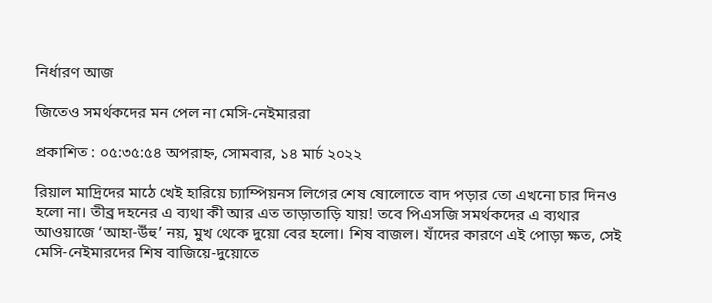নির্ধারণ আজ

জিতেও সমর্থকদের মন পেল না মেসি-নেইমাররা

প্রকাশিত : ০৫:৩৫:৫৪ অপরাহ্ন, সোমবার, ১৪ মার্চ ২০২২

রিয়াল মাদ্রিদের মাঠে খেই হারিয়ে চ্যাম্পিয়নস লিগের শেষ ষোলোতে বাদ পড়ার তো এখনো চার দিনও হলো না। তীব্র দহনের এ ব্যথা কী আর এত তাড়াতাড়ি যায়! তবে পিএসজি সমর্থকদের এ ব্যথার আওয়াজে ‘আহা-উঁহু’ নয়, মুখ থেকে দুয়ো বের হলো। শিষ বাজল। যাঁদের কারণে এই পোড়া ক্ষত, সেই মেসি-নেইমারদের শিষ বাজিয়ে-দুয়োতে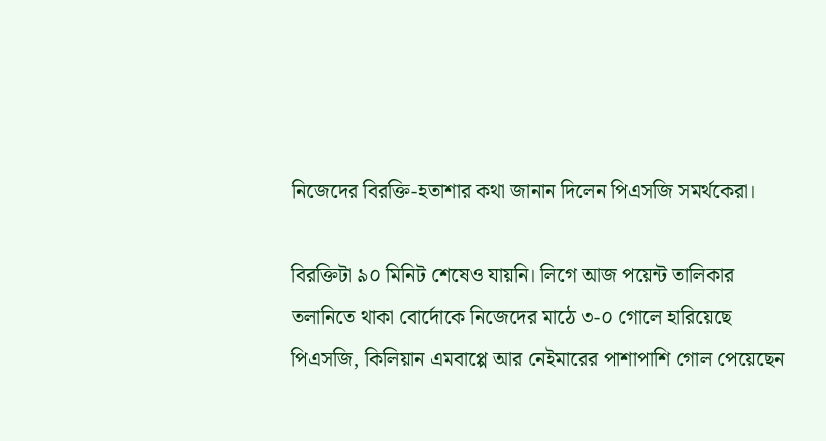নিজেদের বিরক্তি-হতাশার কথা জানান দিলেন পিএসজি সমর্থকেরা।

বিরক্তিটা ৯০ মিনিট শেষেও যায়নি। লিগে আজ পয়েন্ট তালিকার তলানিতে থাকা বোর্দোকে নিজেদের মাঠে ৩-০ গোলে হারিয়েছে পিএসজি, কিলিয়ান এমবাপ্পে আর নেইমারের পাশাপাশি গোল পেয়েছেন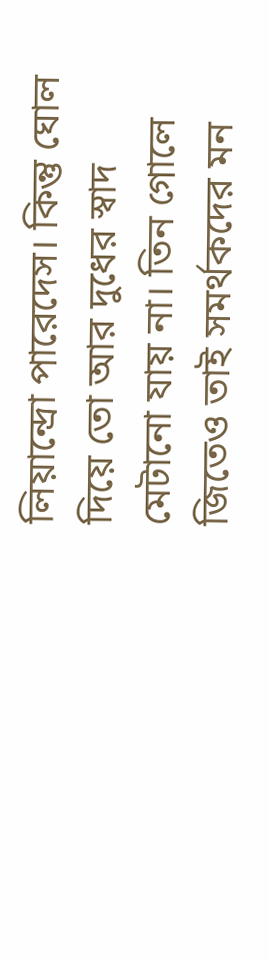লিয়ান্দ্রো পারেদেস। কিন্তু ঘোল দিয়ে তো আর দুধের স্বাদ মেটানো যায় না। তিন গোলে জিতেও তাই সমর্থকদের মন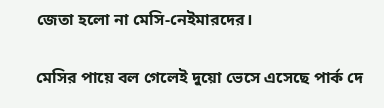জেতা হলো না মেসি-নেইমারদের।

মেসির পায়ে বল গেলেই দুয়ো ভেসে এসেছে পার্ক দে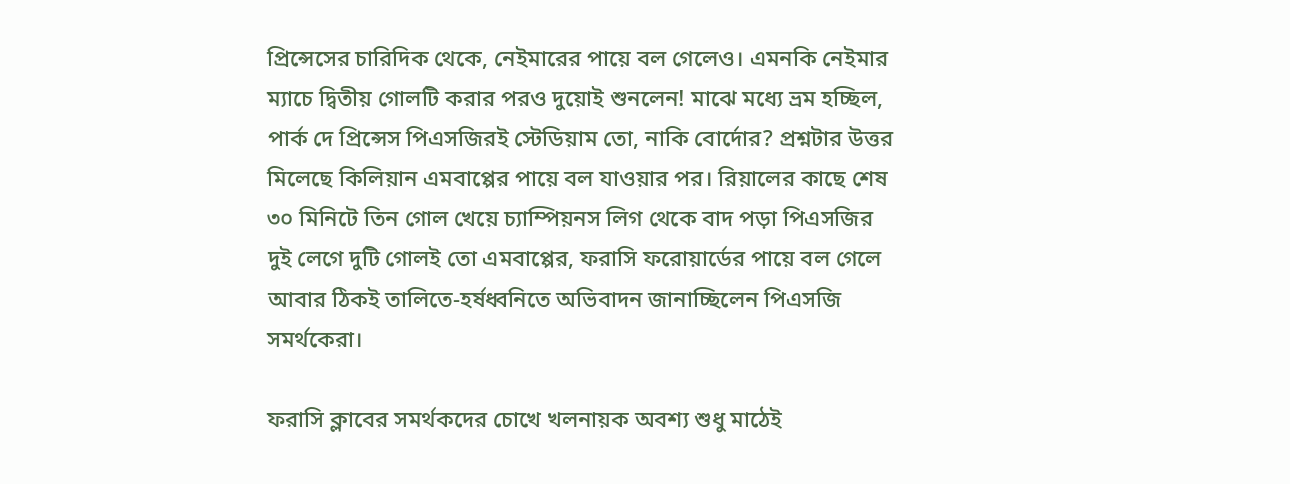প্রিন্সেসের চারিদিক থেকে, নেইমারের পায়ে বল গেলেও। এমনকি নেইমার ম্যাচে দ্বিতীয় গোলটি করার পরও দুয়োই শুনলেন! মাঝে মধ্যে ভ্রম হচ্ছিল, পার্ক দে প্রিন্সেস পিএসজিরই স্টেডিয়াম তো, নাকি বোর্দোর? প্রশ্নটার উত্তর মিলেছে কিলিয়ান এমবাপ্পের পায়ে বল যাওয়ার পর। রিয়ালের কাছে শেষ ৩০ মিনিটে তিন গোল খেয়ে চ্যাম্পিয়নস লিগ থেকে বাদ পড়া পিএসজির দুই লেগে দুটি গোলই তো এমবাপ্পের, ফরাসি ফরোয়ার্ডের পায়ে বল গেলে আবার ঠিকই তালিতে-হর্ষধ্বনিতে অভিবাদন জানাচ্ছিলেন পিএসজি সমর্থকেরা।

ফরাসি ক্লাবের সমর্থকদের চোখে খলনায়ক অবশ্য শুধু মাঠেই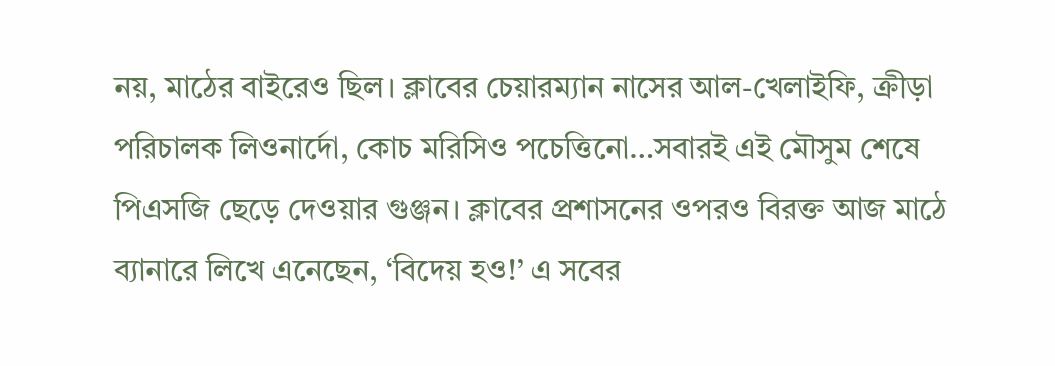নয়, মাঠের বাইরেও ছিল। ক্লাবের চেয়ারম্যান নাসের আল-খেলাইফি, ক্রীড়া পরিচালক লিওনার্দো, কোচ মরিসিও পচেত্তিনো…সবারই এই মৌসুম শেষে পিএসজি ছেড়ে দেওয়ার গুঞ্জন। ক্লাবের প্রশাসনের ওপরও বিরক্ত আজ মাঠে ব্যানারে লিখে এনেছেন, ‘বিদেয় হও!’ এ সবের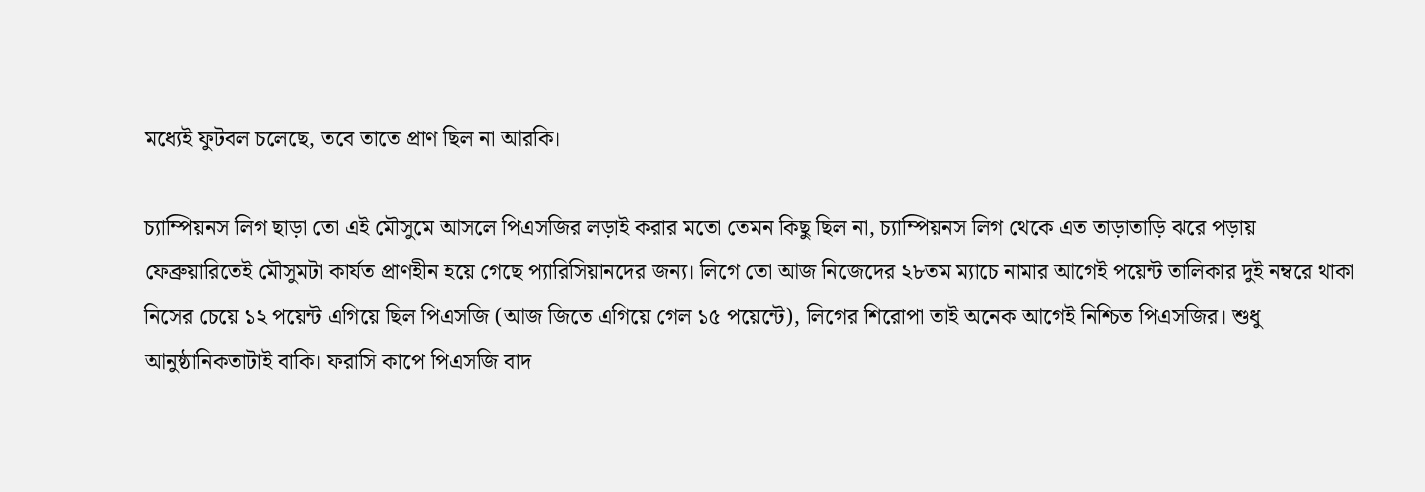মধ্যেই ফুটবল চলেছে, তবে তাতে প্রাণ ছিল না আরকি।

চ্যাম্পিয়নস লিগ ছাড়া তো এই মৌসুমে আসলে পিএসজির লড়াই করার মতো তেমন কিছু ছিল না, চ্যাম্পিয়নস লিগ থেকে এত তাড়াতাড়ি ঝরে পড়ায় ফেব্রুয়ারিতেই মৌসুমটা কার্যত প্রাণহীন হয়ে গেছে প্যারিসিয়ানদের জন্য। লিগে তো আজ নিজেদের ২৮তম ম্যাচে নামার আগেই পয়েন্ট তালিকার দুই নম্বরে থাকা নিসের চেয়ে ১২ পয়েন্ট এগিয়ে ছিল পিএসজি (আজ জিতে এগিয়ে গেল ১৫ পয়েন্টে), লিগের শিরোপা তাই অনেক আগেই নিশ্চিত পিএসজির। শুধু আনুষ্ঠানিকতাটাই বাকি। ফরাসি কাপে পিএসজি বাদ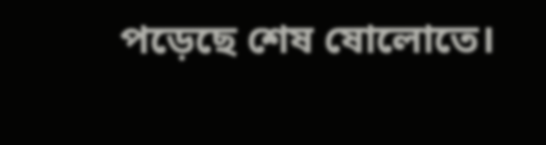পড়েছে শেষ ষোলোতে।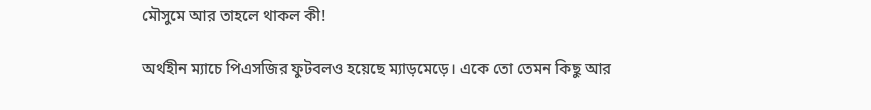মৌসুমে আর তাহলে থাকল কী!

অর্থহীন ম্যাচে পিএসজির ফুটবলও হয়েছে ম্যাড়মেড়ে। একে তো তেমন কিছু আর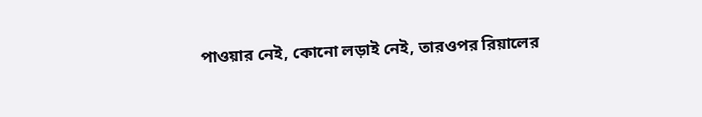পাওয়ার নেই, কোনো লড়াই নেই, তারওপর রিয়ালের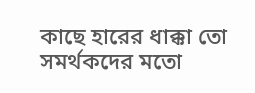কাছে হারের ধাক্কা তো সমর্থকদের মতো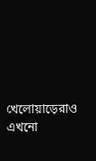খেলোয়াড়েরাও এখনো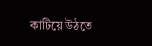কাটিয়ে উঠতে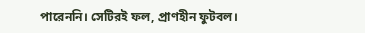পারেননি। সেটিরই ফল, প্রাণহীন ফুটবল।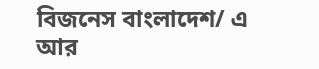বিজনেস বাংলাদেশ/ এ আর